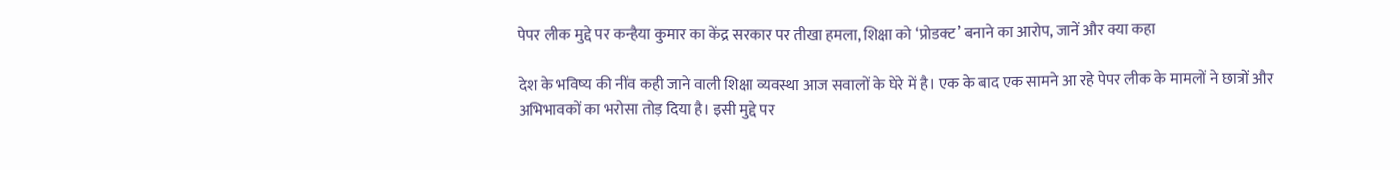पेपर लीक मुद्दे पर कन्हैया कुमार का केंद्र सरकार पर तीखा हमला, शिक्षा को ‘प्रोडक्ट’ बनाने का आरोप, जानें और क्या कहा

देश के भविष्य की नींव कही जाने वाली शिक्षा व्यवस्था आज सवालों के घेरे में है। एक के बाद एक सामने आ रहे पेपर लीक के मामलों ने छात्रों और अभिभावकों का भरोसा तोड़ दिया है। इसी मुद्दे पर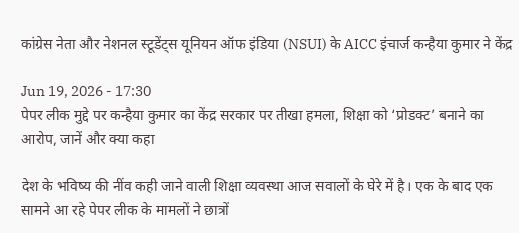कांग्रेस नेता और नेशनल स्टूडेंट्स यूनियन ऑफ इंडिया (NSUI) के AICC इंचार्ज कन्हैया कुमार ने केंद्र

Jun 19, 2026 - 17:30
पेपर लीक मुद्दे पर कन्हैया कुमार का केंद्र सरकार पर तीखा हमला, शिक्षा को ‘प्रोडक्ट’ बनाने का आरोप, जानें और क्या कहा

देश के भविष्य की नींव कही जाने वाली शिक्षा व्यवस्था आज सवालों के घेरे में है। एक के बाद एक सामने आ रहे पेपर लीक के मामलों ने छात्रों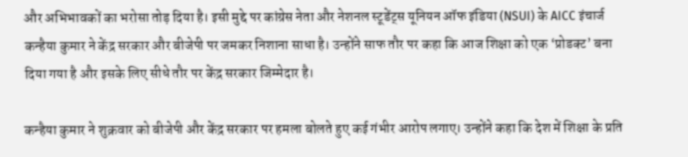और अभिभावकों का भरोसा तोड़ दिया है। इसी मुद्दे पर कांग्रेस नेता और नेशनल स्टूडेंट्स यूनियन ऑफ इंडिया (NSUI) के AICC इंचार्ज कन्हैया कुमार ने केंद्र सरकार और बीजेपी पर जमकर निशाना साधा है। उन्होंने साफ तौर पर कहा कि आज शिक्षा को एक ‘प्रोडक्ट’ बना दिया गया है और इसके लिए सीधे तौर पर केंद्र सरकार जिम्मेदार है।

कन्हैया कुमार ने शुक्रवार को बीजेपी और केंद्र सरकार पर हमला बोलते हुए कई गंभीर आरोप लगाए। उन्होंने कहा कि देश में शिक्षा के प्रति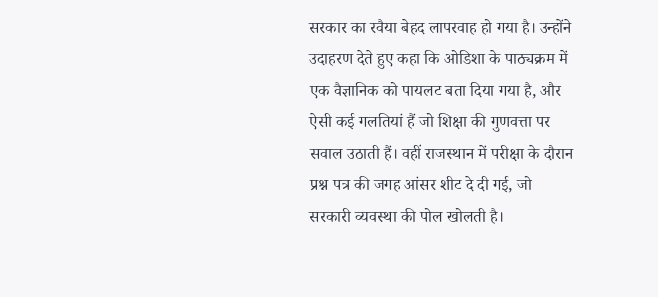सरकार का रवैया बेहद लापरवाह हो गया है। उन्होंने उदाहरण देते हुए कहा कि ओडिशा के पाठ्यक्रम में एक वैज्ञानिक को पायलट बता दिया गया है, और ऐसी कई गलतियां हैं जो शिक्षा की गुणवत्ता पर सवाल उठाती हैं। वहीं राजस्थान में परीक्षा के दौरान प्रश्न पत्र की जगह आंसर शीट दे दी गई, जो सरकारी व्यवस्था की पोल खोलती है।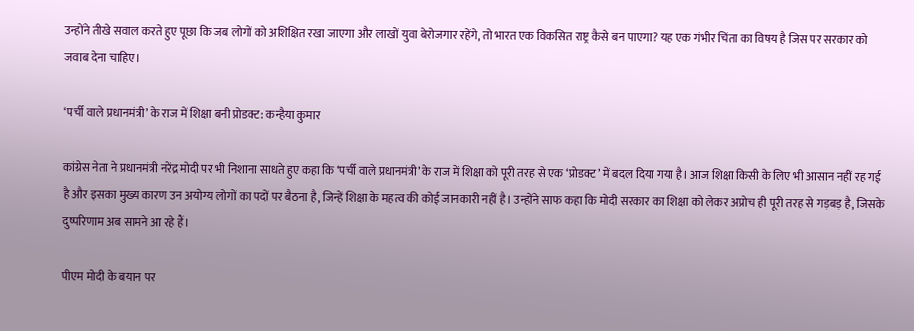उन्होंने तीखे सवाल करते हुए पूछा कि जब लोगों को अशिक्षित रखा जाएगा और लाखों युवा बेरोजगार रहेंगे, तो भारत एक विकसित राष्ट्र कैसे बन पाएगा? यह एक गंभीर चिंता का विषय है जिस पर सरकार को जवाब देना चाहिए।

‘पर्ची वाले प्रधानमंत्री’ के राज में शिक्षा बनी प्रोडक्ट: कन्हैया कुमार

कांग्रेस नेता ने प्रधानमंत्री नरेंद्र मोदी पर भी निशाना साधते हुए कहा कि ‘पर्ची वाले प्रधानमंत्री’ के राज में शिक्षा को पूरी तरह से एक ‘प्रोडक्ट’ में बदल दिया गया है। आज शिक्षा किसी के लिए भी आसान नहीं रह गई है और इसका मुख्य कारण उन अयोग्य लोगों का पदों पर बैठना है, जिन्हें शिक्षा के महत्व की कोई जानकारी नहीं है। उन्होंने साफ कहा कि मोदी सरकार का शिक्षा को लेकर अप्रोच ही पूरी तरह से गड़बड़ है, जिसके दुष्परिणाम अब सामने आ रहे हैं।

पीएम मोदी के बयान पर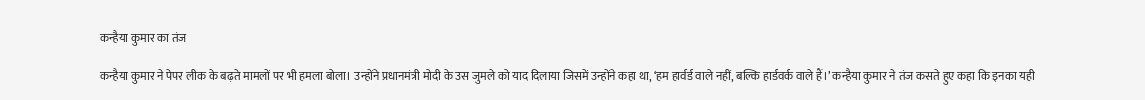कन्हैया कुमार का तंज

कन्हैया कुमार ने पेपर लीक के बढ़ते मामलों पर भी हमला बोला। उन्होंने प्रधानमंत्री मोदी के उस जुमले को याद दिलाया जिसमें उन्होंने कहा था, ‘हम हार्वर्ड वाले नहीं, बल्कि हार्डवर्क वाले हैं।’ कन्हैया कुमार ने तंज कसते हुए कहा कि इनका यही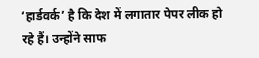‘हार्डवर्क’ है कि देश में लगातार पेपर लीक हो रहे हैं। उन्होंने साफ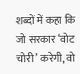शब्दों में कहा कि जो सरकार ‘वोट चोरी’ करेगी, वो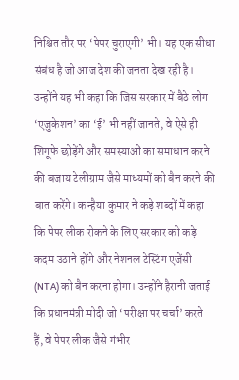निश्चित तौर पर ‘पेपर चुराएगी’ भी। यह एक सीधा संबंध है जो आज देश की जनता देख रही है। उन्होंने यह भी कहा कि जिस सरकार में बैठे लोग ‘एजुकेशन’ का ‘ई’ भी नहीं जानते, वे ऐसे ही शिगूफे छोड़ेंगे और समस्याओं का समाधान करने की बजाय टेलीग्राम जैसे माध्यमों को बैन करने की बात करेंगे। कन्हैया कुमार ने कड़े शब्दों में कहा कि पेपर लीक रोकने के लिए सरकार को कड़े कदम उठाने होंगे और नेशनल टेस्टिंग एजेंसी (NTA) को बैन करना होगा। उन्होंने हैरानी जताई कि प्रधानमंत्री मोदी जो ‘परीक्षा पर चर्चा’ करते हैं, वे पेपर लीक जैसे गंभीर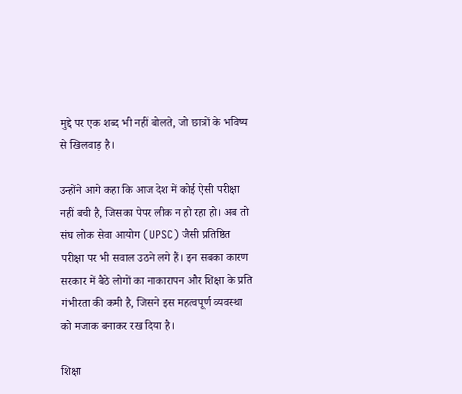मुद्दे पर एक शब्द भी नहीं बोलते, जो छात्रों के भविष्य से खिलवाड़ है।

उन्होंने आगे कहा कि आज देश में कोई ऐसी परीक्षा नहीं बची है, जिसका पेपर लीक न हो रहा हो। अब तो संघ लोक सेवा आयोग (UPSC) जैसी प्रतिष्ठित परीक्षा पर भी सवाल उठने लगे हैं। इन सबका कारण सरकार में बैठे लोगों का नाकारापन और शिक्षा के प्रति गंभीरता की कमी है, जिसने इस महत्वपूर्ण व्यवस्था को मजाक बनाकर रख दिया है।

शिक्षा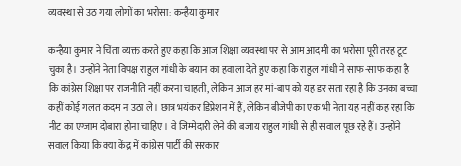व्यवस्था से उठ गया लोगों का भरोसा: कन्हैया कुमार

कन्हैया कुमार ने चिंता व्यक्त करते हुए कहा कि आज शिक्षा व्यवस्था पर से आम आदमी का भरोसा पूरी तरह टूट चुका है। उन्होंने नेता विपक्ष राहुल गांधी के बयान का हवाला देते हुए कहा कि राहुल गांधी ने साफ-साफ कहा है कि कांग्रेस शिक्षा पर राजनीति नहीं करना चाहती, लेकिन आज हर मां-बाप को यह डर सता रहा है कि उनका बच्चा कहीं कोई गलत कदम न उठा ले। छात्र भयंकर डिप्रेशन में हैं, लेकिन बीजेपी का एक भी नेता यह नहीं कह रहा कि नीट का एग्जाम दोबारा होना चाहिए। वे जिम्मेदारी लेने की बजाय राहुल गांधी से ही सवाल पूछ रहे हैं। उन्होंने सवाल किया कि क्या केंद्र में कांग्रेस पार्टी की सरकार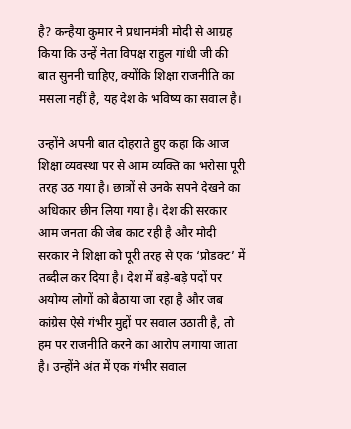है? कन्हैया कुमार ने प्रधानमंत्री मोदी से आग्रह किया कि उन्हें नेता विपक्ष राहुल गांधी जी की बात सुननी चाहिए, क्योंकि शिक्षा राजनीति का मसला नहीं है, यह देश के भविष्य का सवाल है।

उन्होंने अपनी बात दोहराते हुए कहा कि आज शिक्षा व्यवस्था पर से आम व्यक्ति का भरोसा पूरी तरह उठ गया है। छात्रों से उनके सपने देखने का अधिकार छीन लिया गया है। देश की सरकार आम जनता की जेब काट रही है और मोदी सरकार ने शिक्षा को पूरी तरह से एक ‘प्रोडक्ट’ में तब्दील कर दिया है। देश में बड़े-बड़े पदों पर अयोग्य लोगों को बैठाया जा रहा है और जब कांग्रेस ऐसे गंभीर मुद्दों पर सवाल उठाती है, तो हम पर राजनीति करने का आरोप लगाया जाता है। उन्होंने अंत में एक गंभीर सवाल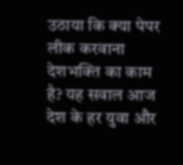उठाया कि क्या पेपर लीक करवाना देशभक्ति का काम है? यह सवाल आज देश के हर युवा और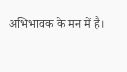अभिभावक के मन में है।